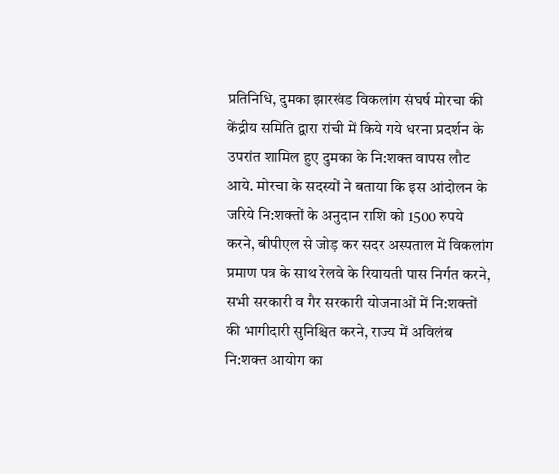प्रतिनिधि, दुमका झारखंड विकलांग संघर्ष मोरचा की केंद्रीय समिति द्वारा रांची में किये गये धरना प्रदर्शन के उपरांत शामिल हुए दुमका के नि:शक्त वापस लौट आये. मोरचा के सदस्यों ने बताया कि इस आंदोलन के जरिये नि:शक्तों के अनुदान राशि को 1500 रुपये करने, बीपीएल से जोड़ कर सदर अस्पताल में विकलांग प्रमाण पत्र के साथ रेलवे के रियायती पास निर्गत करने, सभी सरकारी व गैर सरकारी योजनाओं में नि:शक्तों की भागीदारी सुनिश्चित करने, राज्य में अविलंब नि:शक्त आयोग का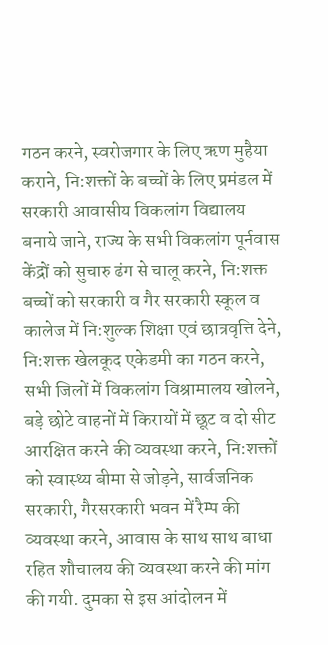गठन करने, स्वरोजगार के लिए ऋण मुहैया कराने, नि:शक्तों के बच्चों के लिए प्रमंडल में सरकारी आवासीय विकलांग विद्यालय बनाये जाने, राज्य के सभी विकलांग पूर्नवास केंद्रों को सुचारु ढंग से चालू करने, नि:शक्त बच्चों को सरकारी व गैर सरकारी स्कूल व कालेज में नि:शुल्क शिक्षा एवं छात्रवृत्ति देने, नि:शक्त खेलकूद एकेडमी का गठन करने, सभी जिलों में विकलांग विश्रामालय खोलने, बड़े छोटे वाहनों में किरायों में छूट व दो सीट आरक्षित करने की व्यवस्था करने, नि:शक्तों को स्वास्थ्य बीमा से जोड़ने, सार्वजनिक सरकारी, गैरसरकारी भवन में रैम्प की व्यवस्था करने, आवास के साथ साथ बाधा रहित शौचालय की व्यवस्था करने की मांग की गयी. दुमका से इस आंदोलन में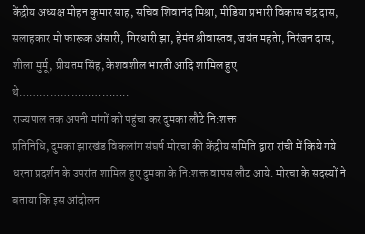केंद्रीय अध्यक्ष मोहन कुमार साह, सचिव शिवानंद मिश्रा, मीडिया प्रभारी विकास चंद्र दास, सलाहकार मो फारूक अंसारी, गिरधारी झा, हेमंत श्रीवास्तव, जयंत महतेा, निरंजन दास, शीला मुर्मू, प्रीयतम सिंह, केशवशील भारती आदि शामिल हुए थे…………………………..
राज्यपाल तक अपनी मांगों को पहुंचा कर दुमका लौटे नि:शक्त
प्रतिनिधि, दुमका झारखंड विकलांग संघर्ष मोरचा की केंद्रीय समिति द्वारा रांची में किये गये धरना प्रदर्शन के उपरांत शामिल हुए दुमका के नि:शक्त वापस लौट आये. मोरचा के सदस्यों ने बताया कि इस आंदोलन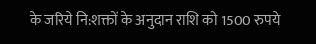के जरिये नि:शक्तों के अनुदान राशि को 1500 रुपये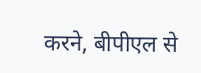करने, बीपीएल से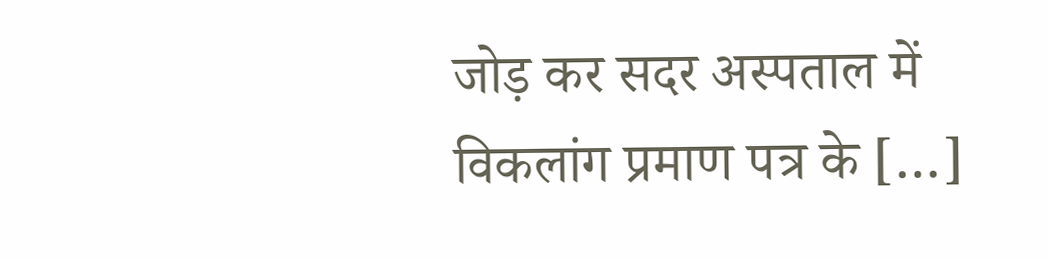जोड़ कर सदर अस्पताल में विकलांग प्रमाण पत्र के […]